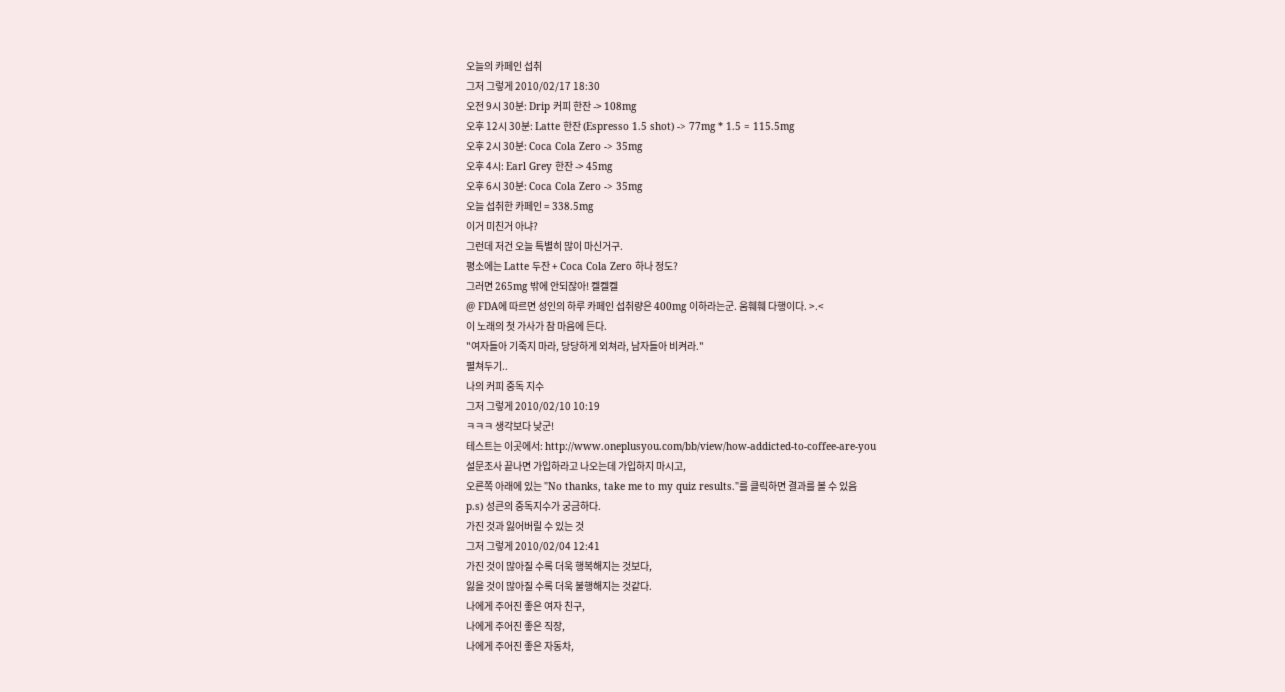오늘의 카페인 섭취
그저 그렇게 2010/02/17 18:30
오전 9시 30분: Drip 커피 한잔 -> 108mg
오후 12시 30분: Latte 한잔 (Espresso 1.5 shot) -> 77mg * 1.5 = 115.5mg
오후 2시 30분: Coca Cola Zero -> 35mg
오후 4시: Earl Grey 한잔 -> 45mg
오후 6시 30분: Coca Cola Zero -> 35mg
오늘 섭취한 카페인 = 338.5mg
이거 미친거 아냐?
그런데 저건 오늘 특별히 많이 마신거구.
평소에는 Latte 두잔 + Coca Cola Zero 하나 정도?
그러면 265mg 밖에 안되잖아! 켈켈켈
@ FDA에 따르면 성인의 하루 카페인 섭취량은 400mg 이하라는군. 움훼훼 다행이다. >.<
이 노래의 첫 가사가 참 마음에 든다.
"여자들아 기죽지 마라, 당당하게 외쳐라, 남자들아 비켜라."
펼쳐두기..
나의 커피 중독 지수
그저 그렇게 2010/02/10 10:19
ㅋㅋㅋ 생각보다 낮군!
테스트는 이곳에서: http://www.oneplusyou.com/bb/view/how-addicted-to-coffee-are-you
설문조사 끝나면 가입하라고 나오는데 가입하지 마시고,
오른쪽 아래에 있는 "No thanks, take me to my quiz results."를 클릭하면 결과를 볼 수 있음
p.s) 성큰의 중독지수가 궁금하다.
가진 것과 잃어버릴 수 있는 것
그저 그렇게 2010/02/04 12:41
가진 것이 많아질 수록 더욱 행복해지는 것보다,
잃을 것이 많아질 수록 더욱 불행해지는 것같다.
나에게 주어진 좋은 여자 친구,
나에게 주어진 좋은 직장,
나에게 주어진 좋은 자동차,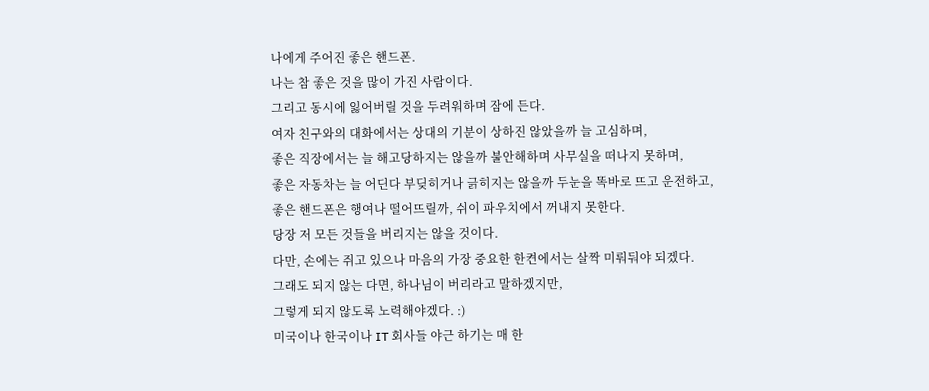나에게 주어진 좋은 핸드폰.
나는 참 좋은 것을 많이 가진 사람이다.
그리고 동시에 잃어버릴 것을 두려워하며 잠에 든다.
여자 친구와의 대화에서는 상대의 기분이 상하진 않았을까 늘 고심하며,
좋은 직장에서는 늘 해고당하지는 않을까 불안해하며 사무실을 떠나지 못하며,
좋은 자동차는 늘 어딘다 부딪히거나 긁히지는 않을까 두눈을 똑바로 뜨고 운전하고,
좋은 핸드폰은 행여나 떨어뜨릴까, 쉬이 파우치에서 꺼내지 못한다.
당장 저 모든 것들을 버리지는 않을 것이다.
다만, 손에는 쥐고 있으나 마음의 가장 중요한 한켠에서는 살짝 미뤄둬야 되겠다.
그래도 되지 않는 다면, 하나님이 버리라고 말하겠지만,
그렇게 되지 않도록 노력해야겠다. :)
미국이나 한국이나 IT 회사들 야근 하기는 매 한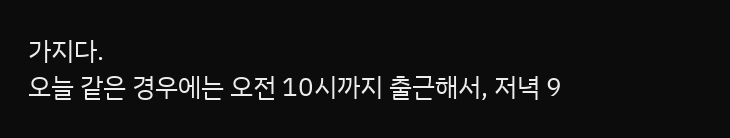가지다.
오늘 같은 경우에는 오전 10시까지 출근해서, 저녁 9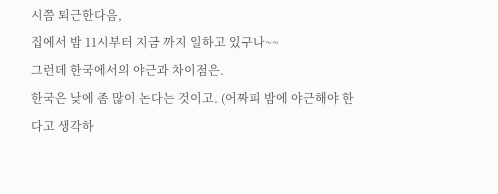시쯤 퇴근한다음,
집에서 밤 11시부터 지금 까지 일하고 있구나~~
그런데 한국에서의 야근과 차이점은.
한국은 낮에 좀 많이 논다는 것이고. (어짜피 밤에 야근해야 한다고 생각하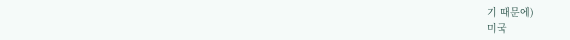기 때문에)
미국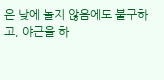은 낮에 놀지 않음에도 불구하고, 야근을 하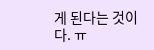게 된다는 것이다. ㅠ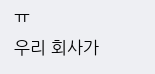ㅠ
우리 회사가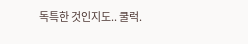독특한 것인지도.. 쿨럭.